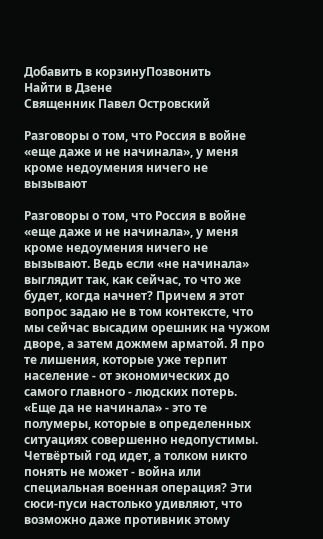Добавить в корзинуПозвонить
Найти в Дзене
Священник Павел Островский

Разговоры о том, что Россия в войне «еще даже и не начинала», у меня кроме недоумения ничего не вызывают

Разговоры о том, что Россия в войне «еще даже и не начинала», у меня кроме недоумения ничего не вызывают. Ведь если «не начинала» выглядит так, как сейчас, то что же будет, когда начнет? Причем я этот вопрос задаю не в том контексте, что мы сейчас высадим орешник на чужом дворе, а затем дожмем арматой. Я про те лишения, которые уже терпит население - от экономических до самого главного - людских потерь. «Еще да не начинала» - это те полумеры, которые в определенных ситуациях совершенно недопустимы. Четвёртый год идет, а толком никто понять не может - война или специальная военная операция? Эти сюси-пуси настолько удивляют, что возможно даже противник этому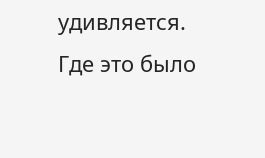удивляется. Где это было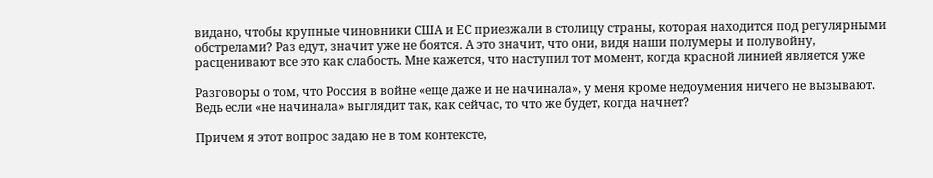видано, чтобы крупные чиновники США и ЕС приезжали в столицу страны, которая находится под регулярными обстрелами? Раз едут, значит уже не боятся. А это значит, что они, видя наши полумеры и полувойну, расценивают все это как слабость. Мне кажется, что наступил тот момент, когда красной линией является уже

Разговоры о том, что Россия в войне «еще даже и не начинала», у меня кроме недоумения ничего не вызывают. Ведь если «не начинала» выглядит так, как сейчас, то что же будет, когда начнет?

Причем я этот вопрос задаю не в том контексте,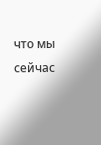что мы сейчас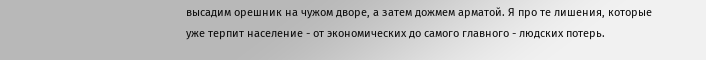высадим орешник на чужом дворе, а затем дожмем арматой. Я про те лишения, которые уже терпит население - от экономических до самого главного - людских потерь.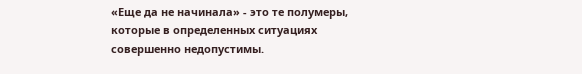«Еще да не начинала» - это те полумеры, которые в определенных ситуациях совершенно недопустимы.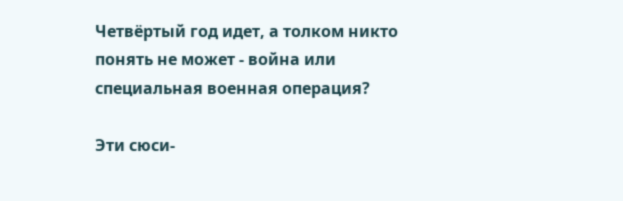Четвёртый год идет, а толком никто понять не может - война или специальная военная операция?

Эти сюси-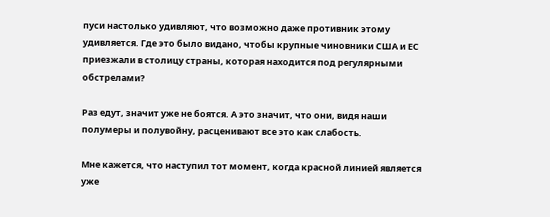пуси настолько удивляют, что возможно даже противник этому удивляется. Где это было видано, чтобы крупные чиновники США и ЕС приезжали в столицу страны, которая находится под регулярными обстрелами?

Раз едут, значит уже не боятся. А это значит, что они, видя наши полумеры и полувойну, расценивают все это как слабость.

Мне кажется, что наступил тот момент, когда красной линией является уже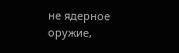не ядерное оружие,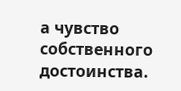а чувство собственного достоинства.